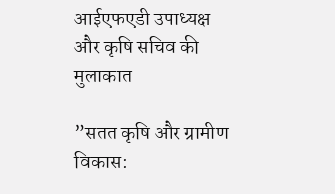आईएफएडी उपाध्यक्ष और कृषि सचिव की मुलाकात

”सतत कृषि और ग्रामीण विकास: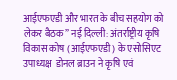आईएफएडी और भारत के बीच सहयोग को लेकर बैठक” नई दिल्ली: अंतर्राष्ट्रीय कृषि विकास कोष (आईएफएडी) के एसोसिएट उपाध्यक्ष  डोनल ब्राउन ने कृषि एवं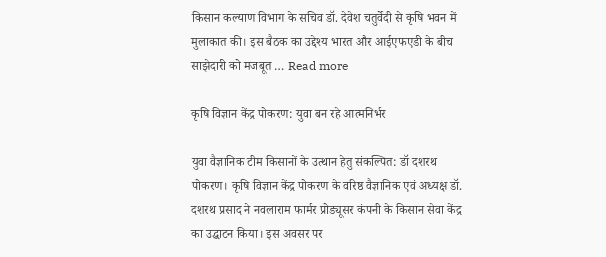किसान कल्याण विभाग के सचिव डॉ. देवेश चतुर्वेदी से कृषि भवन में मुलाकात की। इस बैठक का उद्देश्य भारत और आईएफएडी के बीच साझेदारी को मजबूत … Read more

कृषि विज्ञान केंद्र पोकरण: युवा बन रहे आत्मनिर्भर

युवा वैज्ञानिक टीम किसानों के उत्थान हेतु संकल्पित: डॉ दशरथ पोकरण। कृषि विज्ञान केंद्र पोकरण के वरिष्ठ वैज्ञानिक एवं अध्यक्ष डॉ. दशरथ प्रसाद ने नवलाराम फार्मर प्रोड्यूसर कंपनी के किसान सेवा केंद्र का उद्घाटन किया। इस अवसर पर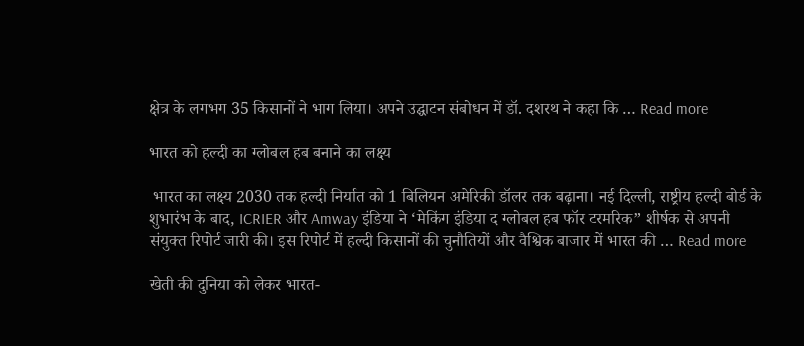क्षेत्र के लगभग 35 किसानों ने भाग लिया। अपने उद्घाटन संबोधन में डॉ. दशरथ ने कहा कि … Read more

भारत को हल्दी का ग्लोबल हब बनाने का लक्ष्य

 भारत का लक्ष्य 2030 तक हल्दी निर्यात को 1 बिलियन अमेरिकी डॉलर तक बढ़ाना। नई दिल्ली, राष्ट्रीय हल्दी बोर्ड के शुभारंभ के बाद, ICRIER और Amway इंडिया ने ‘मेकिंग इंडिया द ग्लोबल हब फॉर टरमरिक” शीर्षक से अपनी संयुक्त रिपोर्ट जारी की। इस रिपोर्ट में हल्दी किसानों की चुनौतियों और वैश्विक बाजार में भारत की … Read more

खेती की दुनिया को लेकर भारत-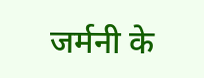जर्मनी के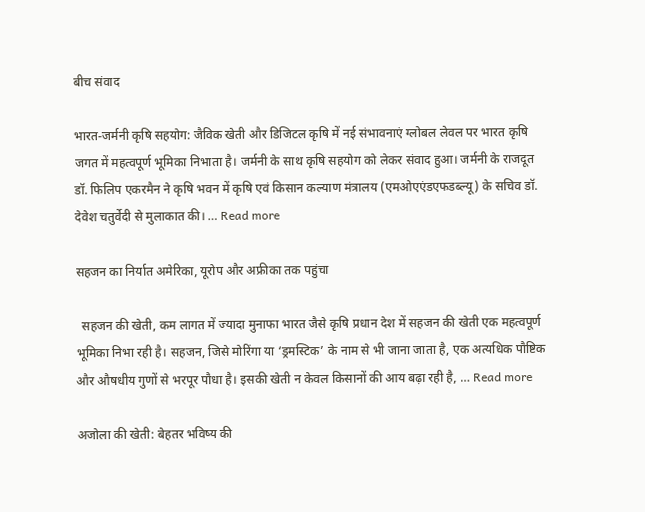बीच संवाद

भारत-जर्मनी कृषि सहयोग: जैविक खेती और डिजिटल कृषि में नई संभावनाएं ग्लोबल लेवल पर भारत कृषि जगत में महत्वपूर्ण भूमिका निभाता है। जर्मनी के साथ कृषि सहयोग को लेकर संवाद हुआ। जर्मनी के राजदूत डॉ. फिलिप एकरमैन ने कृषि भवन में कृषि एवं किसान कल्याण मंत्रालय (एमओएएंडएफडब्‍ल्‍यू) के सचिव डॉ. देवेश चतुर्वेदी से मुलाकात की। … Read more

सहजन का निर्यात अमेरिका, यूरोप और अफ्रीका तक पहुंचा

  सहजन की खेती, कम लागत में ज्यादा मुनाफा भारत जैसे कृषि प्रधान देश में सहजन की खेती एक महत्वपूर्ण भूमिका निभा रही है। सहजन, जिसे मोरिंगा या ‘ड्रमस्टिक’ के नाम से भी जाना जाता है, एक अत्यधिक पौष्टिक और औषधीय गुणों से भरपूर पौधा है। इसकी खेती न केवल किसानों की आय बढ़ा रही है, … Read more

अजोला की खेती: बेहतर भविष्य की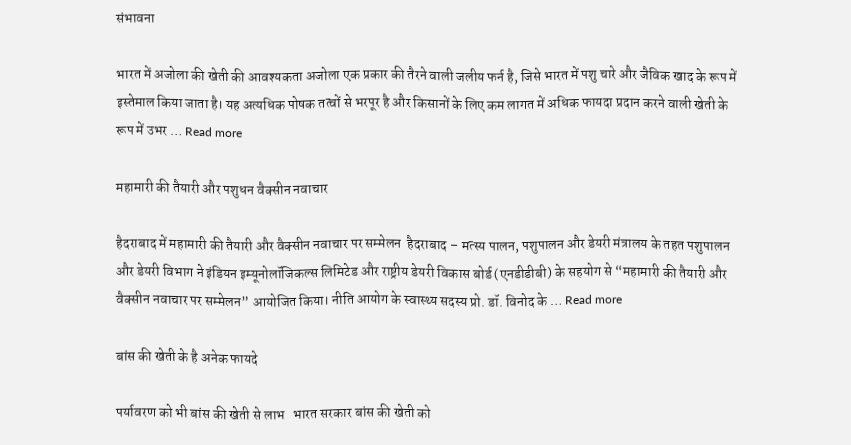संभावना

भारत में अजोला की खेती की आवश्यकता अजोला एक प्रकार की तैरने वाली जलीय फर्न है, जिसे भारत में पशु चारे और जैविक खाद के रूप में इस्तेमाल किया जाता है। यह अत्यधिक पोषक तत्वों से भरपूर है और किसानों के लिए कम लागत में अधिक फायदा प्रदान करने वाली खेती के रूप में उभर … Read more

महामारी की तैयारी और पशुधन वैक्सीन नवाचार

हैदराबाद में महामारी की तैयारी और वैक्सीन नवाचार पर सम्मेलन  हैदराबाद – मत्स्य पालन, पशुपालन और डेयरी मंत्रालय के तहत पशुपालन और डेयरी विभाग ने इंडियन इम्यूनोलॉजिकल्स लिमिटेड और राष्ट्रीय डेयरी विकास बोर्ड (एनडीडीबी) के सहयोग से “महामारी की तैयारी और वैक्सीन नवाचार पर सम्मेलन” आयोजित किया। नीति आयोग के स्वास्थ्य सदस्य प्रो. डॉ. विनोद के … Read more

बांस की खेती के है अनेक फायदे

पर्यावरण को भी बांस की खेती से लाभ   भारत सरकार बांस की खेती को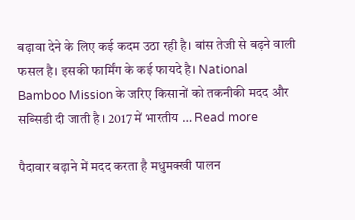बढ़ावा देने के लिए कई कदम उठा रही है। बांस तेजी से बढ़ने वाली फसल है। इसकी फार्मिंग के कई फायदे है। National Bamboo Mission के जरिए किसानों को तकनीकी मदद और सब्सिडी दी जाती है । 2017 में भारतीय … Read more

पैदावार बढ़ाने में मदद करता है मधुमक्खी पालन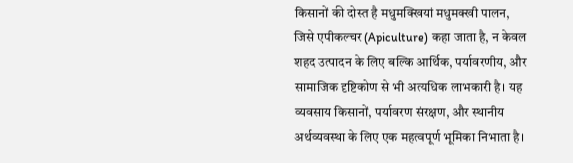किसानों की दोस्त है मधुमक्खियां मधुमक्खी पालन, जिसे एपीकल्चर (Apiculture) कहा जाता है, न केवल शहद उत्पादन के लिए बल्कि आर्थिक, पर्यावरणीय, और सामाजिक दृष्टिकोण से भी अत्यधिक लाभकारी है। यह व्यवसाय किसानों, पर्यावरण संरक्षण, और स्थानीय अर्थव्यवस्था के लिए एक महत्वपूर्ण भूमिका निभाता है।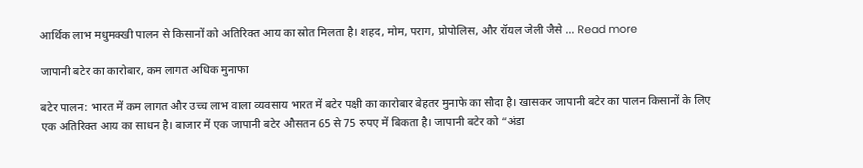आर्थिक लाभ मधुमक्खी पालन से किसानों को अतिरिक्त आय का स्रोत मिलता है। शहद, मोम, पराग, प्रोपोलिस, और रॉयल जेली जैसे … Read more

जापानी बटेर का कारोबार, कम लागत अधिक मुनाफा

बटेर पालन: भारत में कम लागत और उच्च लाभ वाला व्यवसाय भारत में बटेर पक्षी का कारोबार बेहतर मुनाफे का सौदा है। खासकर जापानी बटेर का पालन किसानों के लिए एक अतिरिक्त आय का साधन है। बाजार में एक जापानी बटेर औसतन 65 से 75 रुपए में बिकता है। जापानी बटेर को “अंडा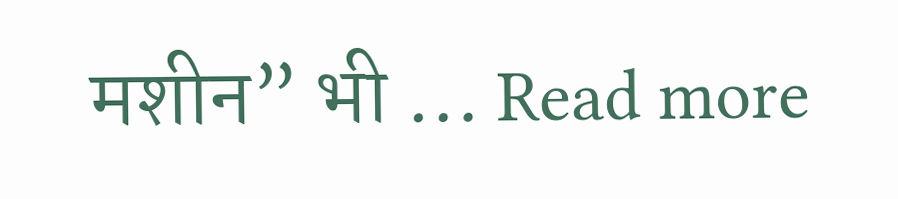मशीन” भी … Read more